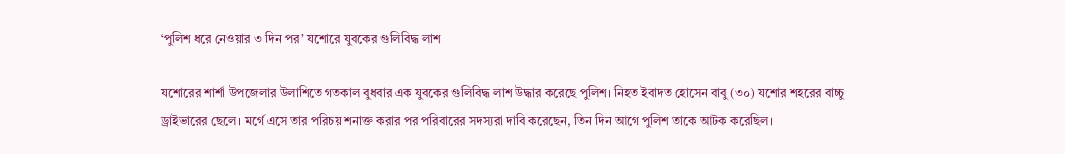‘পুলিশ ধরে নেওয়ার ৩ দিন পর’ যশোরে যুবকের গুলিবিদ্ধ লাশ

যশোরের শার্শা উপজেলার উলাশিতে গতকাল বুধবার এক যুবকের গুলিবিদ্ধ লাশ উদ্ধার করেছে পুলিশ। নিহত ইবাদত হোসেন বাবু (৩০) যশোর শহরের বাচ্চু ড্রাইভারের ছেলে। মর্গে এসে তার পরিচয় শনাক্ত করার পর পরিবারের সদস্যরা দাবি করেছেন, তিন দিন আগে পুলিশ তাকে আটক করেছিল।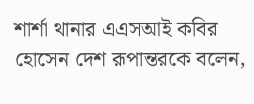শার্শা থানার এএসআই কবির হোসেন দেশ রূপান্তরকে বলেন,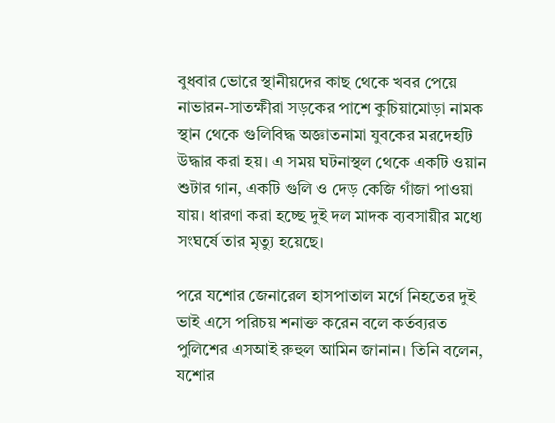বুধবার ভোরে স্থানীয়দের কাছ থেকে খবর পেয়ে নাভারন-সাতক্ষীরা সড়কের পাশে কুচিয়ামোড়া নামক স্থান থেকে গুলিবিদ্ধ অজ্ঞাতনামা যুবকের মরদেহটি উদ্ধার করা হয়। এ সময় ঘটনাস্থল থেকে একটি ওয়ান শুটার গান, একটি গুলি ও দেড় কেজি গাঁজা পাওয়া যায়। ধারণা করা হচ্ছে দুই দল মাদক ব্যবসায়ীর মধ্যে সংঘর্ষে তার মৃত্যু হয়েছে।

পরে যশোর জেনারেল হাসপাতাল মর্গে নিহতের দুই ভাই এসে পরিচয় শনাক্ত করেন বলে কর্তব্যরত পুলিশের এসআই রুহুল আমিন জানান। তিনি বলেন, যশোর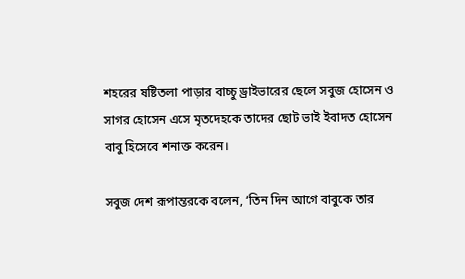শহরের ষষ্টিতলা পাড়ার বাচ্চু ড্রাইভারের ছেলে সবুজ হোসেন ও সাগর হোসেন এসে মৃতদেহকে তাদের ছোট ভাই ইবাদত হোসেন বাবু হিসেবে শনাক্ত করেন।

সবুজ দেশ রূপান্তরকে বলেন, ‘তিন দিন আগে বাবুকে তার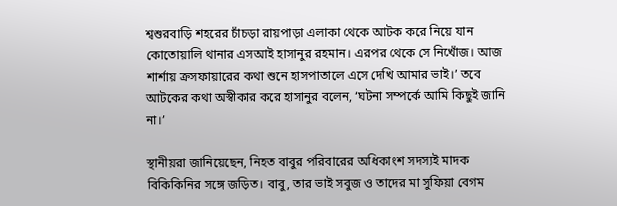শ্বশুরবাড়ি শহরের চাঁচড়া রায়পাড়া এলাকা থেকে আটক করে নিয়ে যান কোতোয়ালি থানার এসআই হাসানুর রহমান। এরপর থেকে সে নিখোঁজ। আজ শার্শায় ক্রসফায়ারের কথা শুনে হাসপাতালে এসে দেখি আমার ভাই।’ তবে আটকের কথা অস্বীকার করে হাসানুর বলেন, ‘ঘটনা সম্পর্কে আমি কিছুই জানি না।’

স্থানীয়রা জানিয়েছেন, নিহত বাবুর পরিবারের অধিকাংশ সদস্যই মাদক বিকিকিনির সঙ্গে জড়িত। বাবু, তার ভাই সবুজ ও তাদের মা সুফিয়া বেগম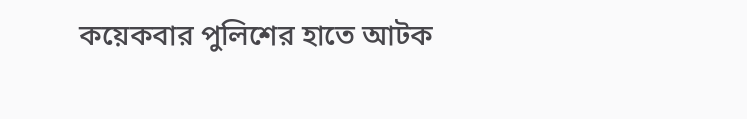কয়েকবার পুলিশের হাতে আটক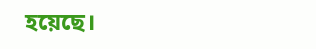হয়েছে।